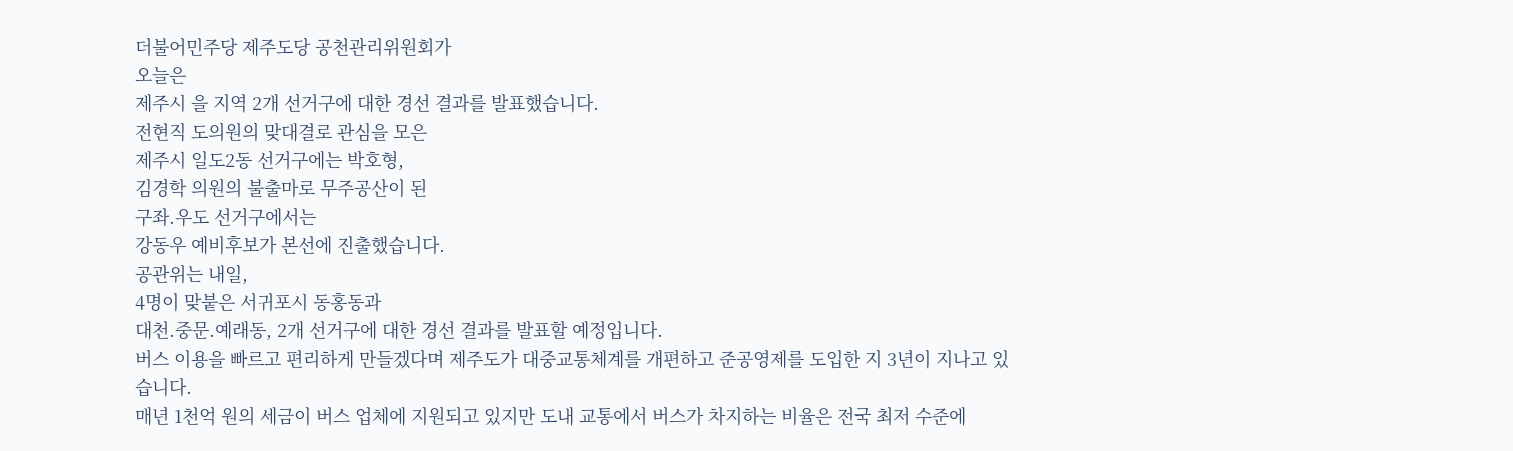더불어민주당 제주도당 공천관리위원회가
오늘은
제주시 을 지역 2개 선거구에 대한 경선 결과를 발표했습니다.
전현직 도의원의 맞대결로 관심을 모은
제주시 일도2동 선거구에는 박호형,
김경학 의원의 불출마로 무주공산이 된
구좌.우도 선거구에서는
강동우 예비후보가 본선에 진출했습니다.
공관위는 내일,
4명이 맞붙은 서귀포시 동홍동과
대천.중문.예래동, 2개 선거구에 대한 경선 결과를 발표할 예정입니다.
버스 이용을 빠르고 편리하게 만들겠다며 제주도가 대중교통체계를 개편하고 준공영제를 도입한 지 3년이 지나고 있습니다.
매년 1천억 원의 세금이 버스 업체에 지원되고 있지만 도내 교통에서 버스가 차지하는 비율은 전국 최저 수준에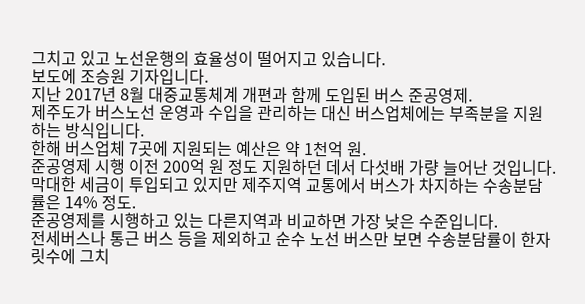그치고 있고 노선운행의 효율성이 떨어지고 있습니다.
보도에 조승원 기자입니다.
지난 2017년 8월 대중교통체계 개편과 함께 도입된 버스 준공영제.
제주도가 버스노선 운영과 수입을 관리하는 대신 버스업체에는 부족분을 지원하는 방식입니다.
한해 버스업체 7곳에 지원되는 예산은 약 1천억 원.
준공영제 시행 이전 200억 원 정도 지원하던 데서 다섯배 가량 늘어난 것입니다.
막대한 세금이 투입되고 있지만 제주지역 교통에서 버스가 차지하는 수송분담률은 14% 정도.
준공영제를 시행하고 있는 다른지역과 비교하면 가장 낮은 수준입니다.
전세버스나 통근 버스 등을 제외하고 순수 노선 버스만 보면 수송분담률이 한자릿수에 그치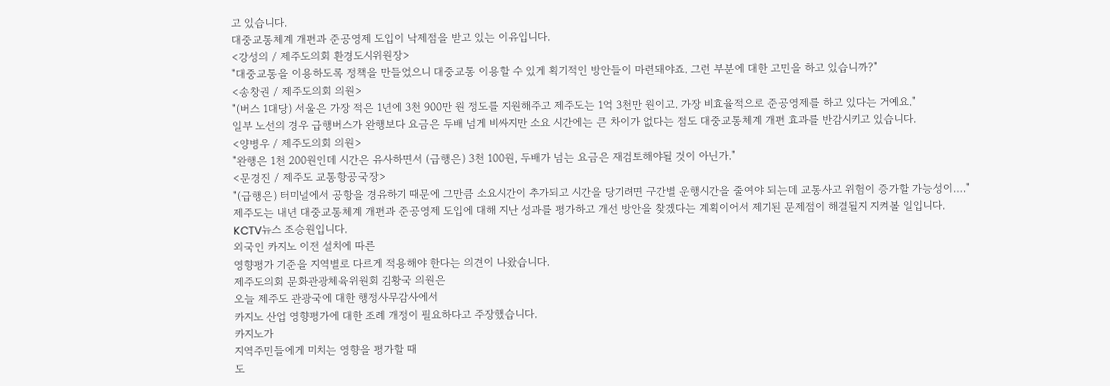고 있습니다.
대중교통체계 개편과 준공영제 도입이 낙제점을 받고 있는 이유입니다.
<강성의 / 제주도의회 환경도시위원장>
"대중교통을 이용하도록 정책을 만들었으니 대중교통 이용할 수 있게 획기적인 방안들이 마련돼야죠. 그런 부분에 대한 고민을 하고 있습니까?"
<송창권 / 제주도의회 의원>
"(버스 1대당) 서울은 가장 적은 1년에 3천 900만 원 정도를 지원해주고 제주도는 1억 3천만 원이고. 가장 비효율적으로 준공영제를 하고 있다는 거예요."
일부 노선의 경우 급행버스가 완행보다 요금은 두배 넘게 비싸지만 소요 시간에는 큰 차이가 없다는 점도 대중교통체계 개편 효과를 반감시키고 있습니다.
<양병우 / 제주도의회 의원>
"완행은 1천 200원인데 시간은 유사하면서 (급행은) 3천 100원, 두배가 넘는 요금은 재검토해야될 것이 아닌가."
<문경진 / 제주도 교통항공국장>
"(급행은) 터미널에서 공항을 경유하기 때문에 그만큼 소요시간이 추가되고 시간을 당기려면 구간별 운행시간을 줄여야 되는데 교통사고 위험이 증가할 가능성이…."
제주도는 내년 대중교통체계 개편과 준공영제 도입에 대해 지난 성과를 평가하고 개선 방안을 찾겠다는 계획이어서 제기된 문제점이 해결될지 지켜볼 일입니다.
KCTV뉴스 조승원입니다.
외국인 카지노 이전 설치에 따른
영향평가 기준을 지역별로 다르게 적용해야 한다는 의견이 나왔습니다.
제주도의회 문화관광체육위원회 김황국 의원은
오늘 제주도 관광국에 대한 행정사무감사에서
카지노 산업 영향평가에 대한 조례 개정이 필요하다고 주장했습니다.
카지노가
지역주민들에게 미치는 영향을 평가할 때
도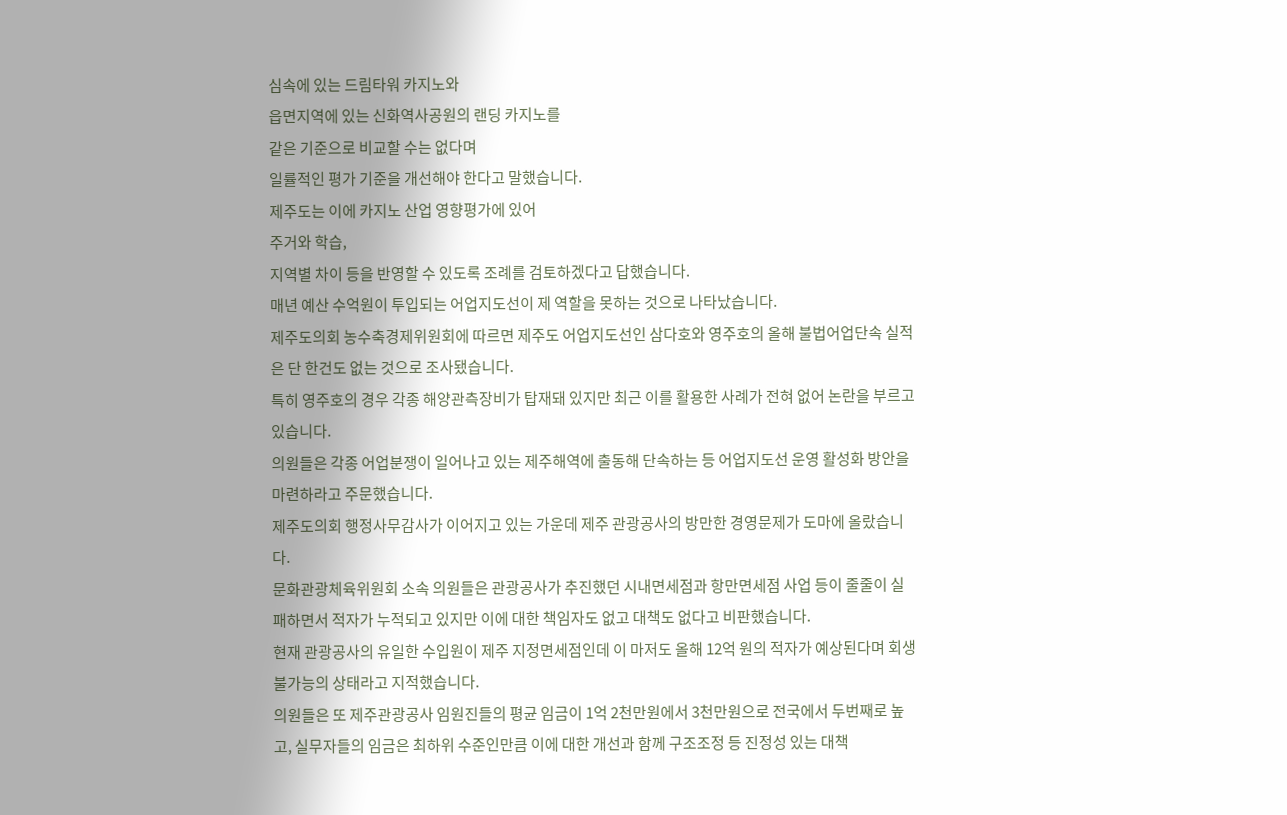심속에 있는 드림타워 카지노와
읍면지역에 있는 신화역사공원의 랜딩 카지노를
같은 기준으로 비교할 수는 없다며
일률적인 평가 기준을 개선해야 한다고 말했습니다.
제주도는 이에 카지노 산업 영향평가에 있어
주거와 학습,
지역별 차이 등을 반영할 수 있도록 조례를 검토하겠다고 답했습니다.
매년 예산 수억원이 투입되는 어업지도선이 제 역할을 못하는 것으로 나타났습니다.
제주도의회 농수축경제위원회에 따르면 제주도 어업지도선인 삼다호와 영주호의 올해 불법어업단속 실적은 단 한건도 없는 것으로 조사됐습니다.
특히 영주호의 경우 각종 해양관측장비가 탑재돼 있지만 최근 이를 활용한 사례가 전혀 없어 논란을 부르고 있습니다.
의원들은 각종 어업분쟁이 일어나고 있는 제주해역에 출동해 단속하는 등 어업지도선 운영 활성화 방안을 마련하라고 주문했습니다.
제주도의회 행정사무감사가 이어지고 있는 가운데 제주 관광공사의 방만한 경영문제가 도마에 올랐습니다.
문화관광체육위원회 소속 의원들은 관광공사가 추진했던 시내면세점과 항만면세점 사업 등이 줄줄이 실패하면서 적자가 누적되고 있지만 이에 대한 책임자도 없고 대책도 없다고 비판했습니다.
현재 관광공사의 유일한 수입원이 제주 지정면세점인데 이 마저도 올해 12억 원의 적자가 예상된다며 회생불가능의 상태라고 지적했습니다.
의원들은 또 제주관광공사 임원진들의 평균 임금이 1억 2천만원에서 3천만원으로 전국에서 두번째로 높고, 실무자들의 임금은 최하위 수준인만큼 이에 대한 개선과 함께 구조조정 등 진정성 있는 대책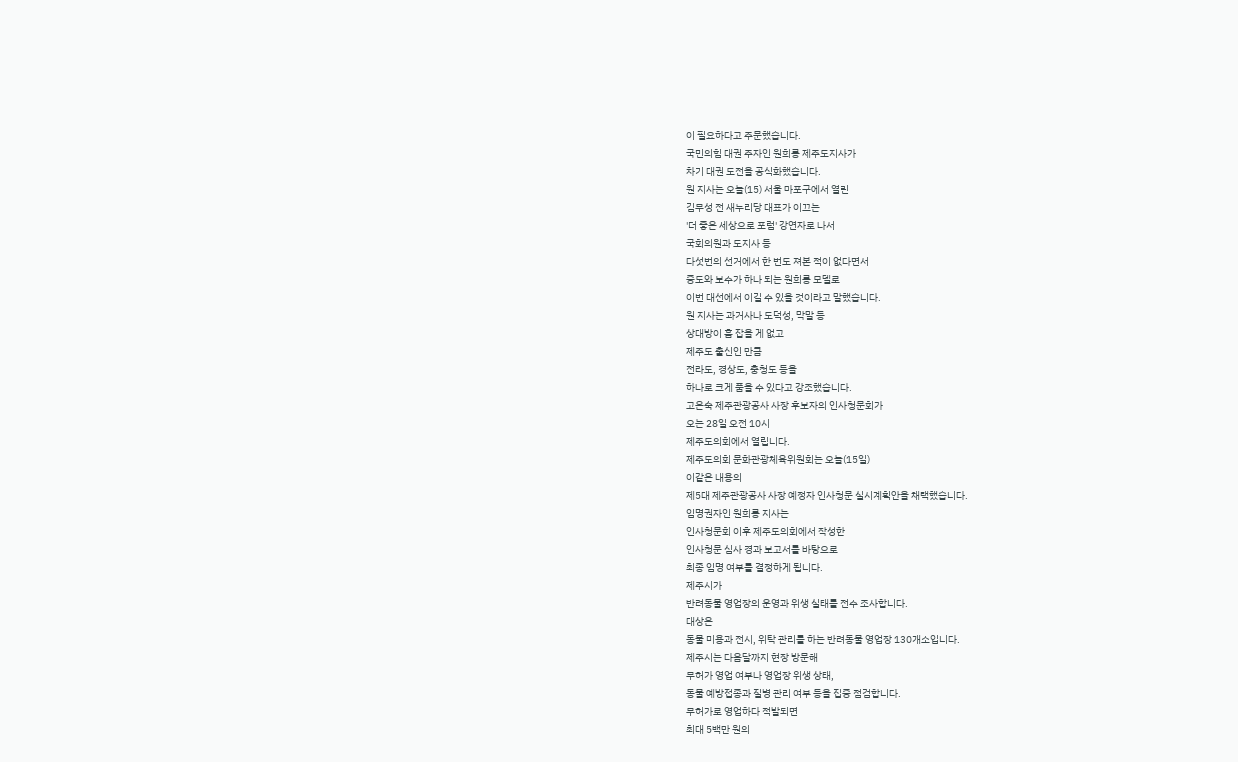이 필요하다고 주문했습니다.
국민의힘 대권 주자인 원희룡 제주도지사가
차기 대권 도전을 공식화했습니다.
원 지사는 오늘(15) 서울 마포구에서 열린
김무성 전 새누리당 대표가 이끄는
'더 좋은 세상으로 포럼' 강연자로 나서
국회의원과 도지사 등
다섯번의 선거에서 한 번도 져본 적이 없다면서
중도와 보수가 하나 되는 원희룡 모델로
이번 대선에서 이길 수 있을 것이라고 말했습니다.
원 지사는 과거사나 도덕성, 막말 등
상대방이 흠 잡을 게 없고
제주도 출신인 만큼
전라도, 경상도, 충청도 등을
하나로 크게 품을 수 있다고 강조했습니다.
고은숙 제주관광공사 사장 후보자의 인사청문회가
오는 28일 오전 10시
제주도의회에서 열립니다.
제주도의회 문화관광체육위원회는 오늘(15일)
이같은 내용의
제5대 제주관광공사 사장 예정자 인사청문 실시계획안을 채택했습니다.
임명권자인 원희룡 지사는
인사청문회 이후 제주도의회에서 작성한
인사청문 심사 경과 보고서를 바탕으로
최종 임명 여부를 결정하게 됩니다.
제주시가
반려동물 영업장의 운영과 위생 실태를 전수 조사합니다.
대상은
동물 미용과 전시, 위탁 관리를 하는 반려동물 영업장 130개소입니다.
제주시는 다음달까지 현장 방문해
무허가 영업 여부나 영업장 위생 상태,
동물 예방접종과 질병 관리 여부 등을 집중 점검합니다.
무허가로 영업하다 적발되면
최대 5백만 원의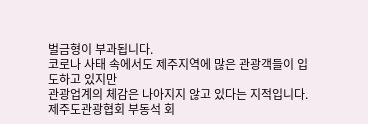벌금형이 부과됩니다.
코로나 사태 속에서도 제주지역에 많은 관광객들이 입도하고 있지만
관광업계의 체감은 나아지지 않고 있다는 지적입니다.
제주도관광협회 부동석 회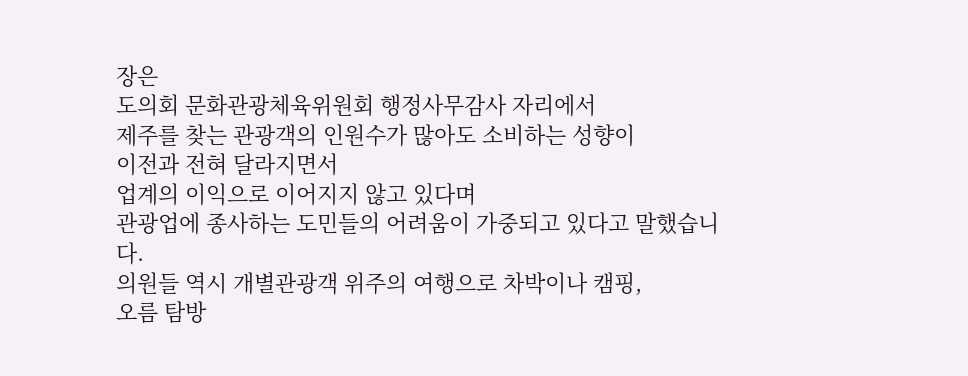장은
도의회 문화관광체육위원회 행정사무감사 자리에서
제주를 찾는 관광객의 인원수가 많아도 소비하는 성향이
이전과 전혀 달라지면서
업계의 이익으로 이어지지 않고 있다며
관광업에 종사하는 도민들의 어려움이 가중되고 있다고 말했습니다.
의원들 역시 개별관광객 위주의 여행으로 차박이나 캠핑,
오름 탐방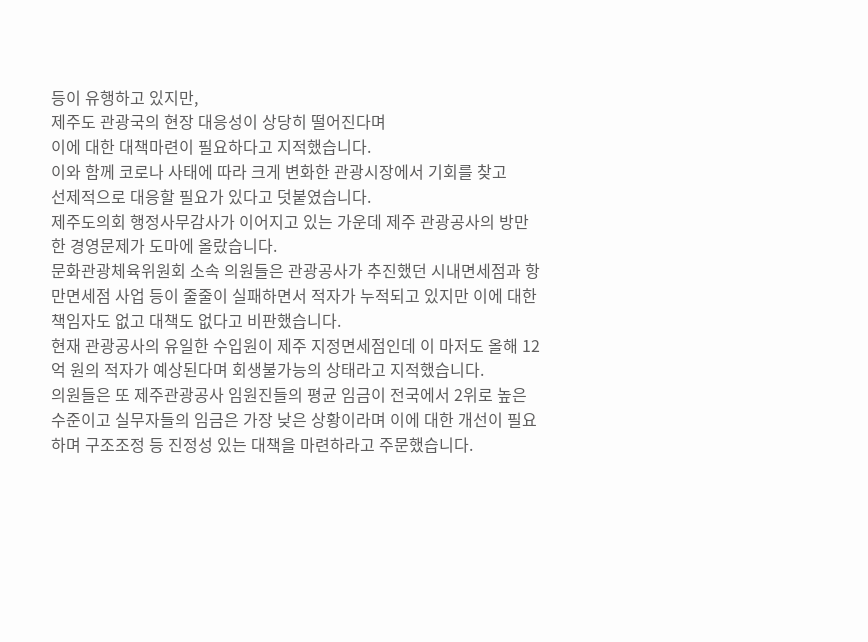등이 유행하고 있지만,
제주도 관광국의 현장 대응성이 상당히 떨어진다며
이에 대한 대책마련이 필요하다고 지적했습니다.
이와 함께 코로나 사태에 따라 크게 변화한 관광시장에서 기회를 찾고
선제적으로 대응할 필요가 있다고 덧붙였습니다.
제주도의회 행정사무감사가 이어지고 있는 가운데 제주 관광공사의 방만한 경영문제가 도마에 올랐습니다.
문화관광체육위원회 소속 의원들은 관광공사가 추진했던 시내면세점과 항만면세점 사업 등이 줄줄이 실패하면서 적자가 누적되고 있지만 이에 대한 책임자도 없고 대책도 없다고 비판했습니다.
현재 관광공사의 유일한 수입원이 제주 지정면세점인데 이 마저도 올해 12억 원의 적자가 예상된다며 회생불가능의 상태라고 지적했습니다.
의원들은 또 제주관광공사 임원진들의 평균 임금이 전국에서 2위로 높은 수준이고 실무자들의 임금은 가장 낮은 상황이라며 이에 대한 개선이 필요하며 구조조정 등 진정성 있는 대책을 마련하라고 주문했습니다.